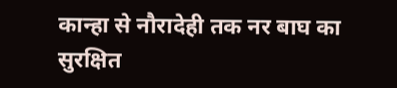कान्हा से नौरादेही तक नर बाघ का सुरक्षित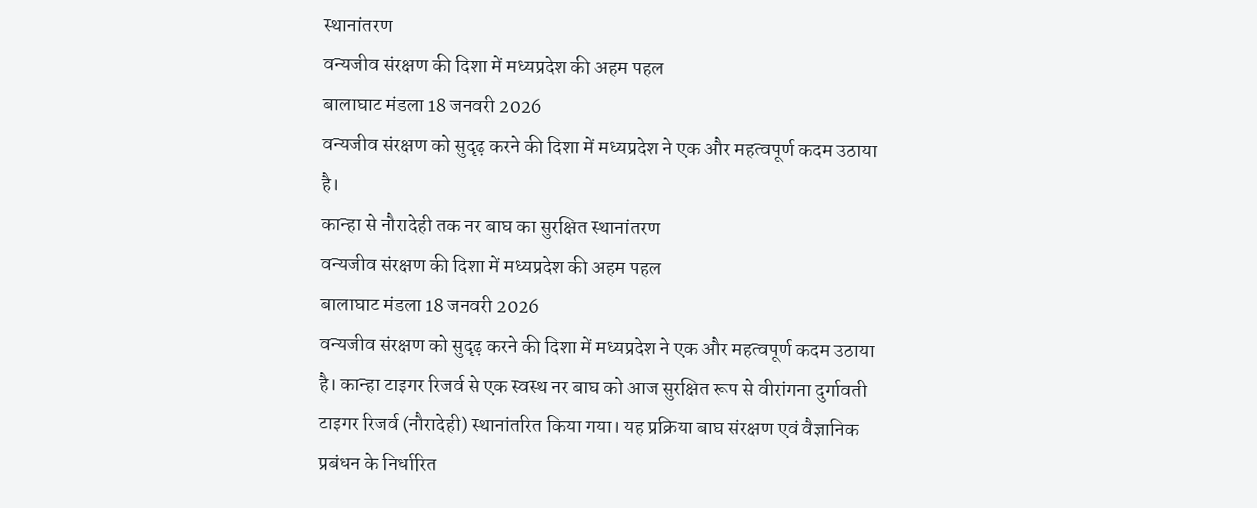स्थानांतरण
वन्यजीव संरक्षण की दिशा में मध्यप्रदेश की अहम पहल
बालाघाट मंडला 18 जनवरी 2026
वन्यजीव संरक्षण को सुदृढ़ करने की दिशा में मध्यप्रदेश ने एक और महत्वपूर्ण कदम उठाया है।
कान्हा से नौरादेही तक नर बाघ का सुरक्षित स्थानांतरण
वन्यजीव संरक्षण की दिशा में मध्यप्रदेश की अहम पहल
बालाघाट मंडला 18 जनवरी 2026
वन्यजीव संरक्षण को सुदृढ़ करने की दिशा में मध्यप्रदेश ने एक और महत्वपूर्ण कदम उठाया है। कान्हा टाइगर रिजर्व से एक स्वस्थ नर बाघ को आज सुरक्षित रूप से वीरांगना दुर्गावती टाइगर रिजर्व (नौरादेही) स्थानांतरित किया गया। यह प्रक्रिया बाघ संरक्षण एवं वैज्ञानिक प्रबंधन के निर्धारित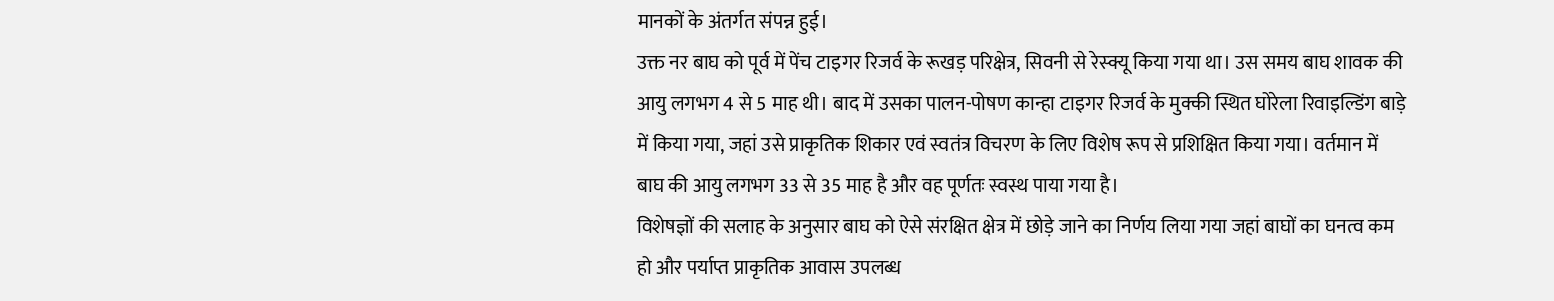मानकों के अंतर्गत संपन्न हुई।
उक्त नर बाघ को पूर्व में पेंच टाइगर रिजर्व के रूखड़ परिक्षेत्र, सिवनी से रेस्क्यू किया गया था। उस समय बाघ शावक की आयु लगभग 4 से 5 माह थी। बाद में उसका पालन-पोषण कान्हा टाइगर रिजर्व के मुक्की स्थित घोरेला रिवाइल्डिंग बाड़े में किया गया, जहां उसे प्राकृतिक शिकार एवं स्वतंत्र विचरण के लिए विशेष रूप से प्रशिक्षित किया गया। वर्तमान में बाघ की आयु लगभग 33 से 35 माह है और वह पूर्णतः स्वस्थ पाया गया है।
विशेषज्ञों की सलाह के अनुसार बाघ को ऐसे संरक्षित क्षेत्र में छोड़े जाने का निर्णय लिया गया जहां बाघों का घनत्व कम हो और पर्याप्त प्राकृतिक आवास उपलब्ध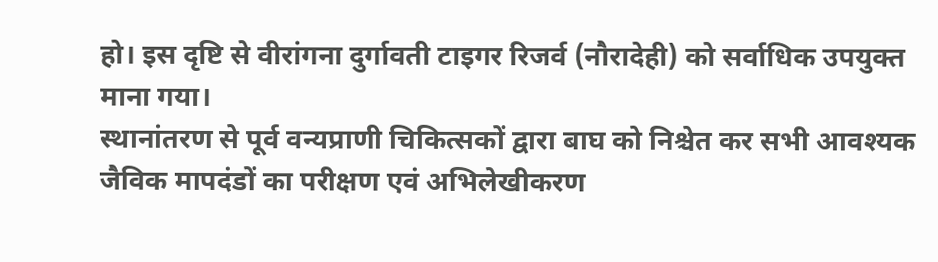हो। इस दृष्टि से वीरांगना दुर्गावती टाइगर रिजर्व (नौरादेही) को सर्वाधिक उपयुक्त माना गया।
स्थानांतरण से पूर्व वन्यप्राणी चिकित्सकों द्वारा बाघ को निश्चेत कर सभी आवश्यक जैविक मापदंडों का परीक्षण एवं अभिलेखीकरण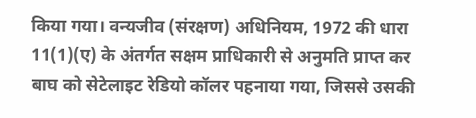किया गया। वन्यजीव (संरक्षण) अधिनियम, 1972 की धारा 11(1)(ए) के अंतर्गत सक्षम प्राधिकारी से अनुमति प्राप्त कर बाघ को सेटेलाइट रेडियो कॉलर पहनाया गया, जिससे उसकी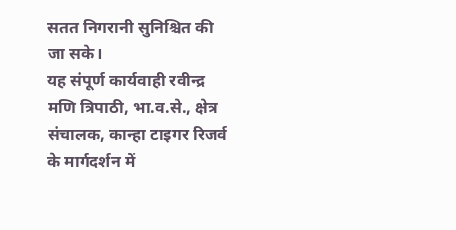सतत निगरानी सुनिश्चित की जा सके।
यह संपूर्ण कार्यवाही रवीन्द्र मणि त्रिपाठी, भा.व.से., क्षेत्र संचालक, कान्हा टाइगर रिजर्व के मार्गदर्शन में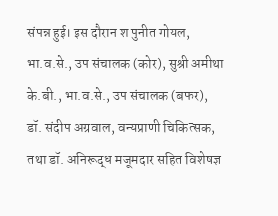संपन्न हुई। इस दौरान श पुनीत गोयल, भा.व.से., उप संचालक (कोर), सुश्री अमीथा के.बी., भा.व.से., उप संचालक (बफर), डॉ. संदीप अग्रवाल, वन्यप्राणी चिकित्सक, तथा डॉ. अनिरूद्ध मजूमदार सहित विशेषज्ञ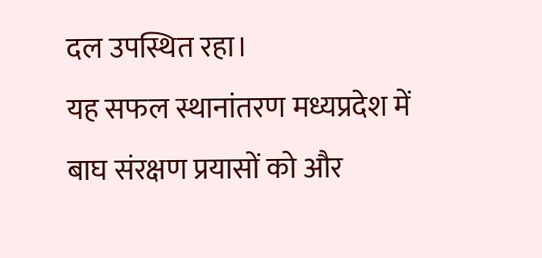दल उपस्थित रहा।
यह सफल स्थानांतरण मध्यप्रदेश में बाघ संरक्षण प्रयासों को और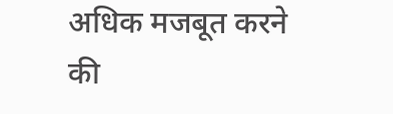अधिक मजबूत करने की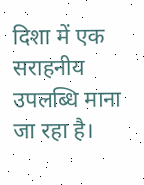दिशा में एक सराहनीय उपलब्धि माना जा रहा है।